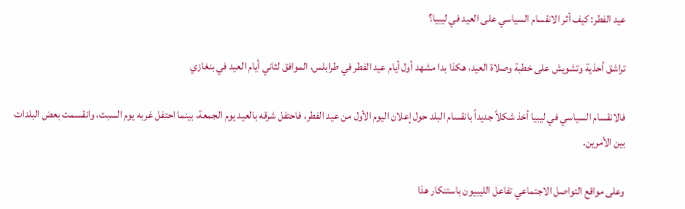عيد الفطر: كيف أثر الانقسام السياسي على العيد في ليبيا؟

تراشق أحذية وتشويش على خطبة وصلاة العيد، هكذا بدا مشهد أول أيام عيد الفطر في طرابلس، الموافق لثاني أيام العيد في بنغازي

فالانقسام السياسي في ليبيا أخذ شكلاً جديداً بانقسام البلد حول إعلان اليوم الأول من عيد الفطر، فاحتفل شرقه بالعيد يوم الجمعة، بينما احتفل غربه يوم السبت، وانقسمت بعض البلدات بين الأمرين.

وعلى مواقع التواصل الاجتماعي تفاعل الليبيون باستنكار هذا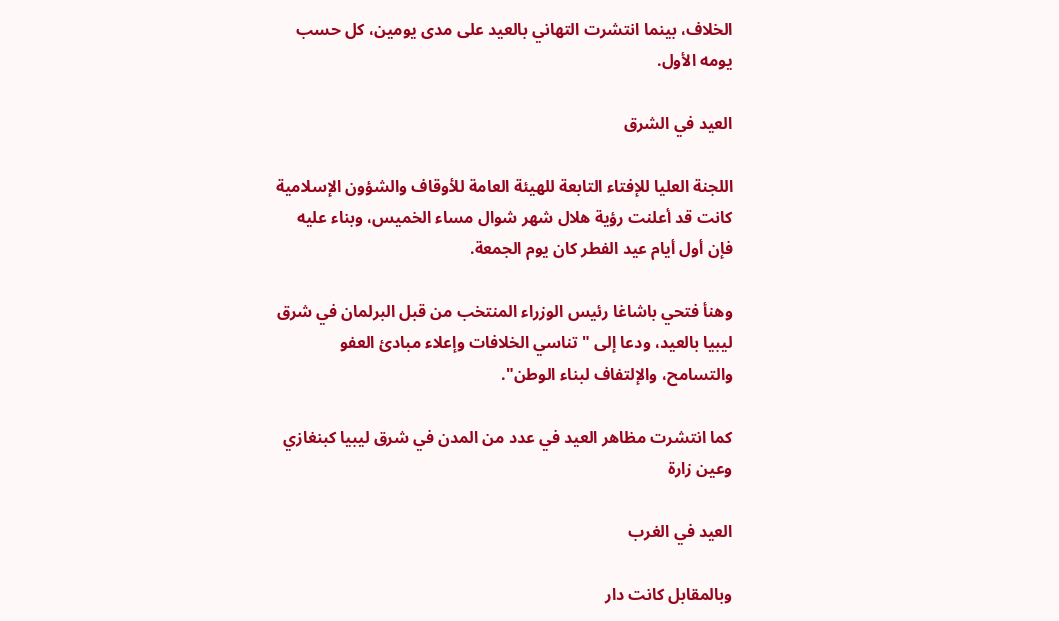الخلاف، بينما انتشرت التهاني بالعيد على مدى يومين، كل حسب يومه الأول.

العيد في الشرق

اللجنة العليا للإفتاء التابعة للهيئة العامة للأوقاف والشؤون الإسلامية كانت قد أعلنت رؤية هلال شهر شوال مساء الخميس، وبناء عليه فإن أول أيام عيد الفطر كان يوم الجمعة.

وهنأ فتحي باشاغا رئيس الوزراء المنتخب من قبل البرلمان في شرق ليبيا بالعيد، ودعا إلى "تناسي الخلافات وإعلاء مبادئ العفو والتسامح، والإلتفاف لبناء الوطن".

كما انتشرت مظاهر العيد في عدد من المدن في شرق ليبيا كبنغازي وعين زارة

العيد في الغرب

وبالمقابل كانت دار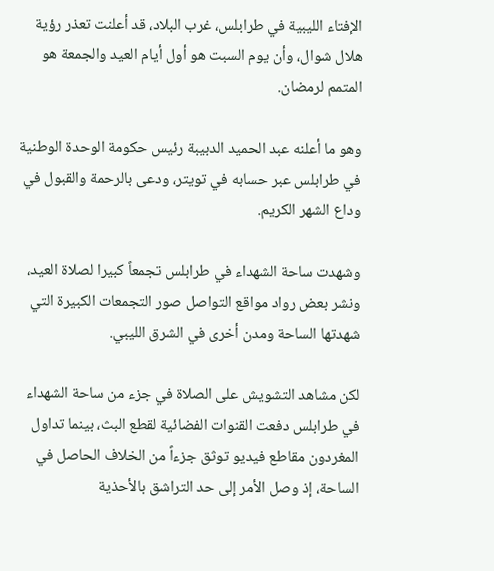الإفتاء الليبية في طرابلس، غرب البلاد، قد أعلنت تعذر رؤية هلال شوال، وأن يوم السبت هو أول أيام العيد والجمعة هو المتمم لرمضان.

وهو ما أعلنه عبد الحميد الدبيبة رئيس حكومة الوحدة الوطنية في طرابلس عبر حسابه في تويتر، ودعى بالرحمة والقبول في وداع الشهر الكريم.

وشهدت ساحة الشهداء في طرابلس تجمعاً كبيرا لصلاة العيد، ونشر بعض رواد مواقع التواصل صور التجمعات الكبيرة التي شهدتها الساحة ومدن أخرى في الشرق الليبي.

لكن مشاهد التشويش على الصلاة في جزء من ساحة الشهداء في طرابلس دفعت القنوات الفضائية لقطع البث، بينما تداول المغردون مقاطع فيديو توثق جزءاً من الخلاف الحاصل في الساحة، إذ وصل الأمر إلى حد التراشق بالأحذية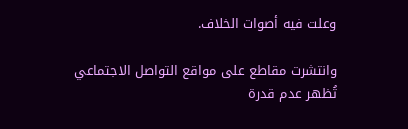وعلت فيه أصوات الخلاف.

وانتشرت مقاطع على مواقع التواصل الاجتماعي تُظهر عدم قدرة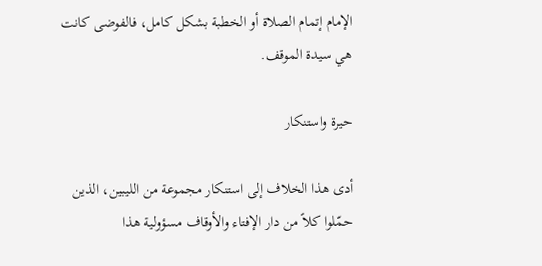الإمام إتمام الصلاة أو الخطبة بشكل كامل، فالفوضى كانت هي سيدة الموقف.

حيرة واستنكار

أدى هذا الخلاف إلى استنكار مجموعة من الليبين، الذين حمّلوا كلاً من دار الإفتاء والأوقاف مسؤولية هذا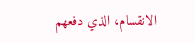الانقسام، الذي دفعهم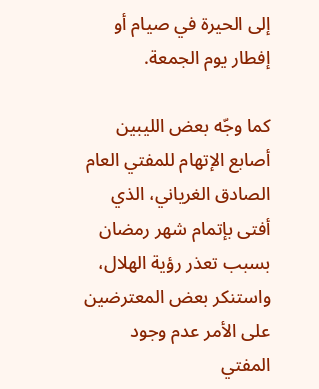إلى الحيرة في صيام أو إفطار يوم الجمعة.

كما وجّه بعض الليبين أصابع الإتهام للمفتي العام الصادق الغرياني، الذي أفتى بإتمام شهر رمضان بسبب تعذر رؤية الهلال، واستنكر بعض المعترضين على الأمر عدم وجود المفتي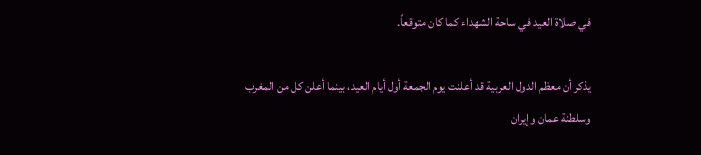في صلاة العيد في ساحة الشهداء كما كان متوقعاً.

يذكر أن معظم الدول العربية قد أعلنت يوم الجمعة أول أيام العيد، بينما أعلن كل من المغرب وسلطنة عمان وإيران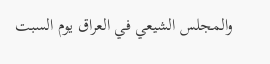والمجلس الشيعي في العراق يوم السبت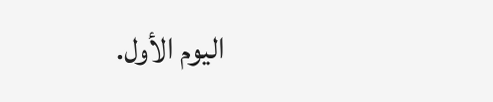اليوم الأول.